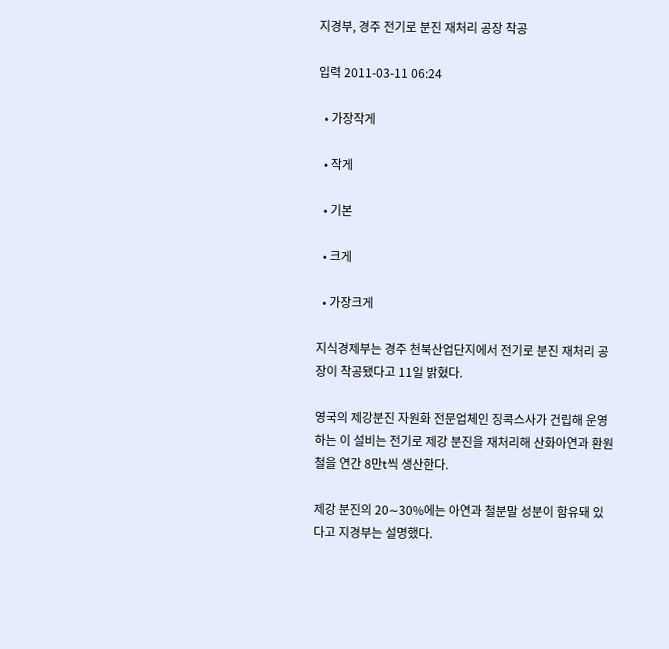지경부, 경주 전기로 분진 재처리 공장 착공

입력 2011-03-11 06:24

  • 가장작게

  • 작게

  • 기본

  • 크게

  • 가장크게

지식경제부는 경주 천북산업단지에서 전기로 분진 재처리 공장이 착공됐다고 11일 밝혔다.

영국의 제강분진 자원화 전문업체인 징콕스사가 건립해 운영하는 이 설비는 전기로 제강 분진을 재처리해 산화아연과 환원철을 연간 8만t씩 생산한다.

제강 분진의 20∼30%에는 아연과 철분말 성분이 함유돼 있다고 지경부는 설명했다.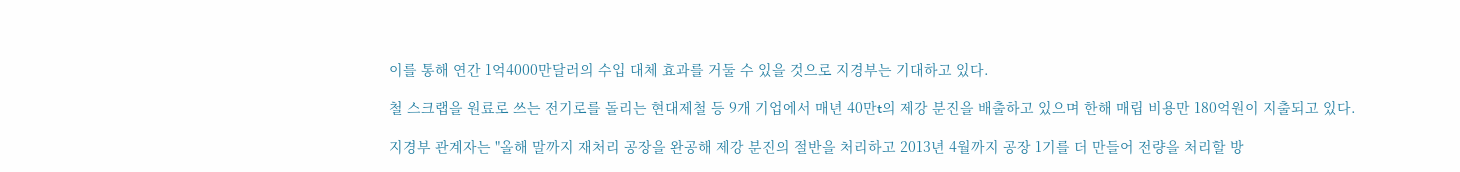이를 통해 연간 1억4000만달러의 수입 대체 효과를 거둘 수 있을 것으로 지경부는 기대하고 있다.

철 스크랩을 원료로 쓰는 전기로를 돌리는 현대제철 등 9개 기업에서 매년 40만t의 제강 분진을 배출하고 있으며 한해 매립 비용만 180억원이 지출되고 있다.

지경부 관계자는 "올해 말까지 재처리 공장을 완공해 제강 분진의 절반을 처리하고 2013년 4월까지 공장 1기를 더 만들어 전량을 처리할 방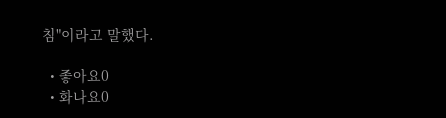침"이라고 말했다.

  • 좋아요0
  • 화나요0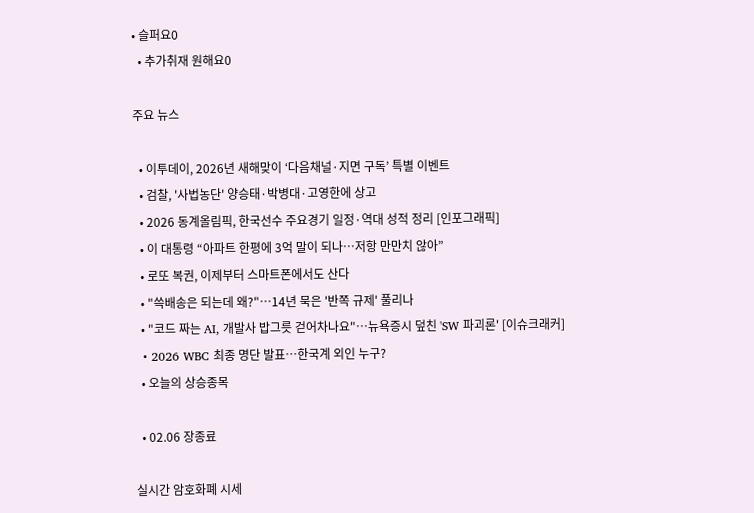• 슬퍼요0
  • 추가취재 원해요0

주요 뉴스

  • 이투데이, 2026년 새해맞이 ‘다음채널·지면 구독’ 특별 이벤트
  • 검찰, '사법농단' 양승태·박병대·고영한에 상고
  • 2026 동계올림픽, 한국선수 주요경기 일정·역대 성적 정리 [인포그래픽]
  • 이 대통령 “아파트 한평에 3억 말이 되나…저항 만만치 않아”
  • 로또 복권, 이제부터 스마트폰에서도 산다
  • "쓱배송은 되는데 왜?"…14년 묵은 '반쪽 규제' 풀리나
  • "코드 짜는 AI, 개발사 밥그릇 걷어차나요"…뉴욕증시 덮친 'SW 파괴론' [이슈크래커]
  • 2026 WBC 최종 명단 발표…한국계 외인 누구?
  • 오늘의 상승종목

  • 02.06 장종료

실시간 암호화폐 시세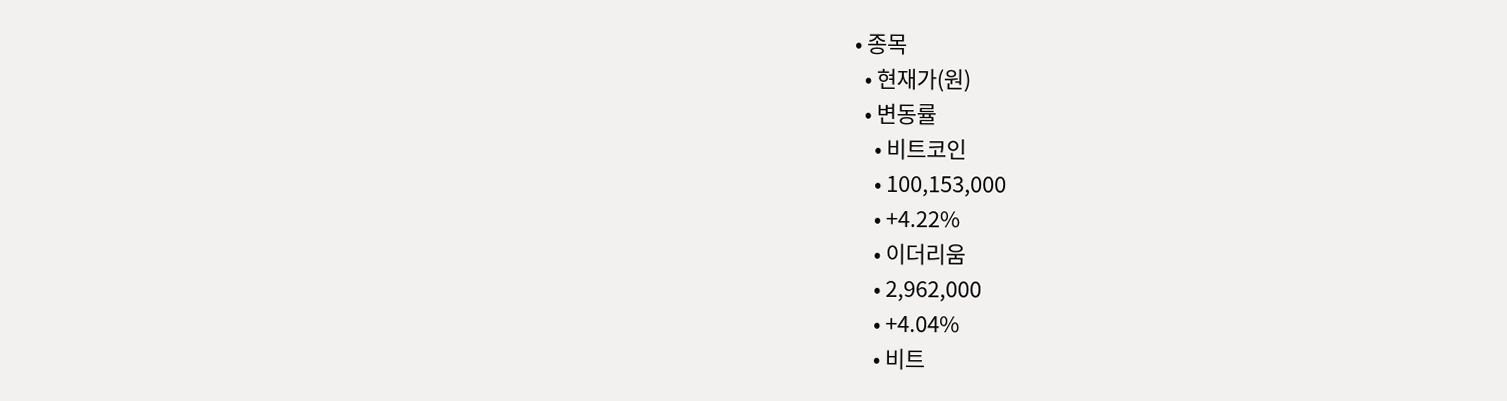• 종목
  • 현재가(원)
  • 변동률
    • 비트코인
    • 100,153,000
    • +4.22%
    • 이더리움
    • 2,962,000
    • +4.04%
    • 비트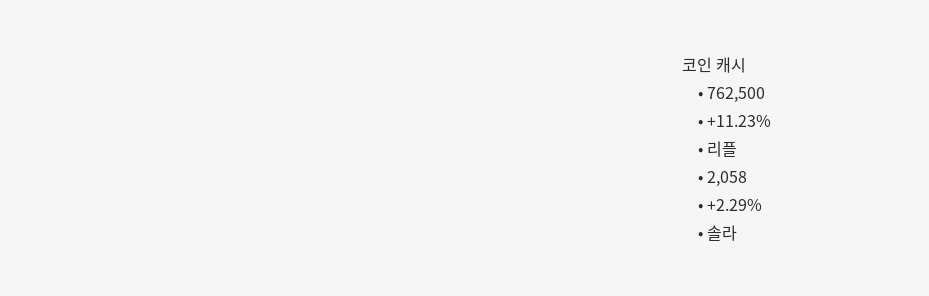코인 캐시
    • 762,500
    • +11.23%
    • 리플
    • 2,058
    • +2.29%
    • 솔라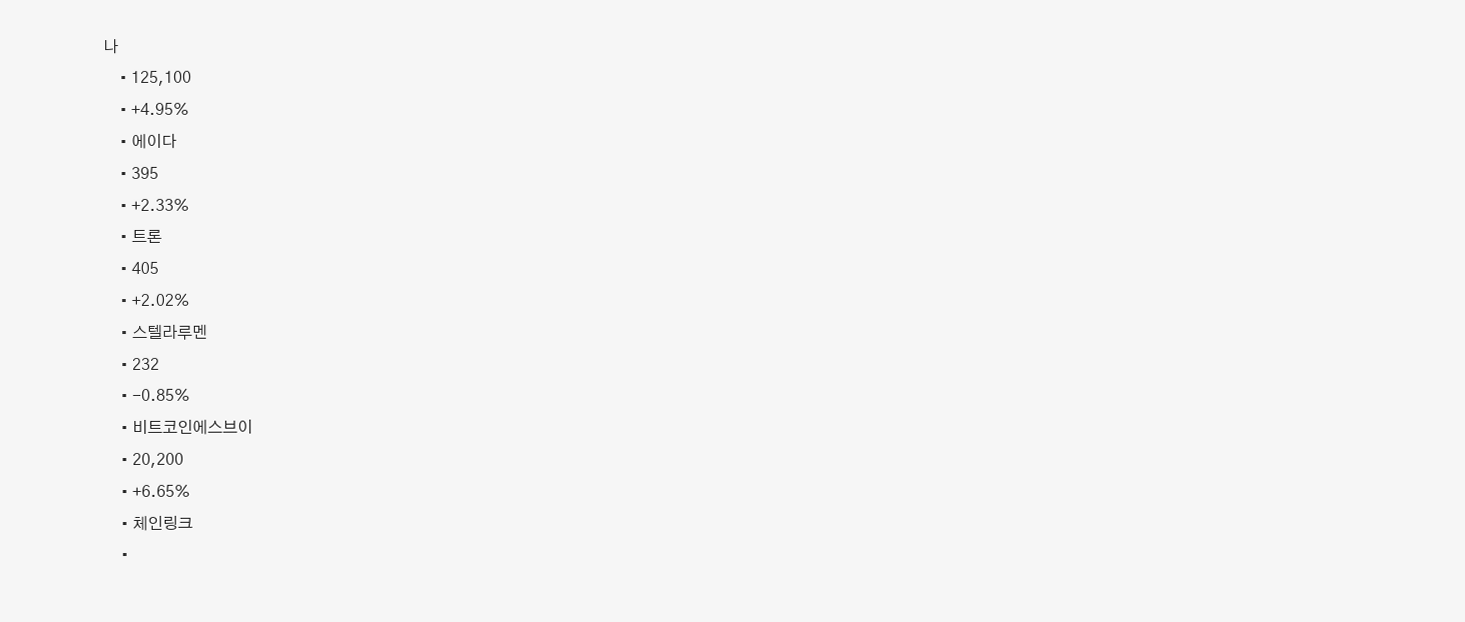나
    • 125,100
    • +4.95%
    • 에이다
    • 395
    • +2.33%
    • 트론
    • 405
    • +2.02%
    • 스텔라루멘
    • 232
    • -0.85%
    • 비트코인에스브이
    • 20,200
    • +6.65%
    • 체인링크
    •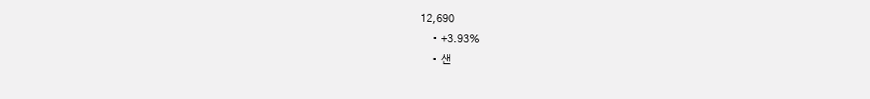12,690
    • +3.93%
    • 샌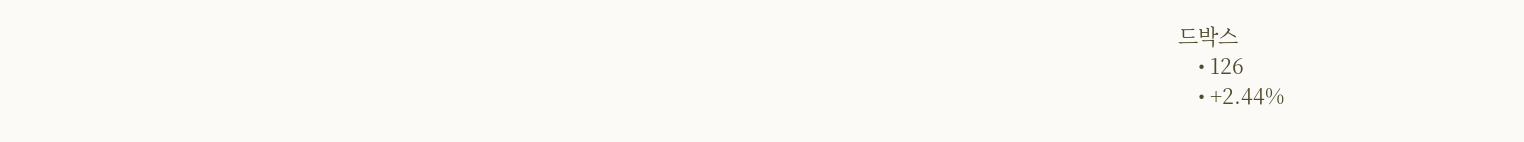드박스
    • 126
    • +2.44%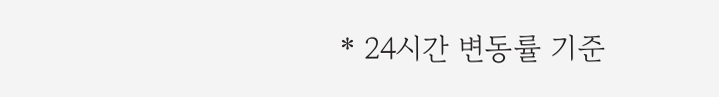* 24시간 변동률 기준